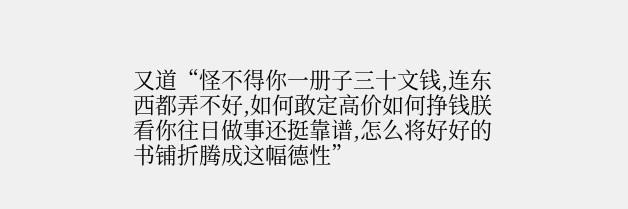又道“怪不得你一册子三十文钱,连东西都弄不好,如何敢定高价如何挣钱朕看你往日做事还挺靠谱,怎么将好好的书铺折腾成这幅德性”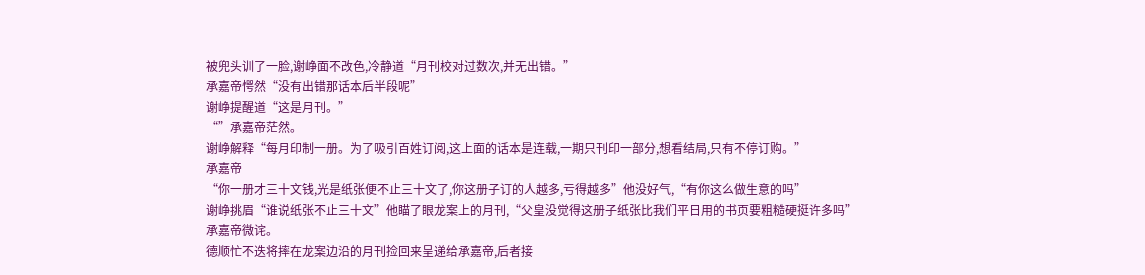被兜头训了一脸,谢峥面不改色,冷静道“月刊校对过数次,并无出错。”
承嘉帝愕然“没有出错那话本后半段呢”
谢峥提醒道“这是月刊。”
“”承嘉帝茫然。
谢峥解释“每月印制一册。为了吸引百姓订阅,这上面的话本是连载,一期只刊印一部分,想看结局,只有不停订购。”
承嘉帝
“你一册才三十文钱,光是纸张便不止三十文了,你这册子订的人越多,亏得越多”他没好气,“有你这么做生意的吗”
谢峥挑眉“谁说纸张不止三十文”他瞄了眼龙案上的月刊,“父皇没觉得这册子纸张比我们平日用的书页要粗糙硬挺许多吗”
承嘉帝微诧。
德顺忙不迭将摔在龙案边沿的月刊捡回来呈递给承嘉帝,后者接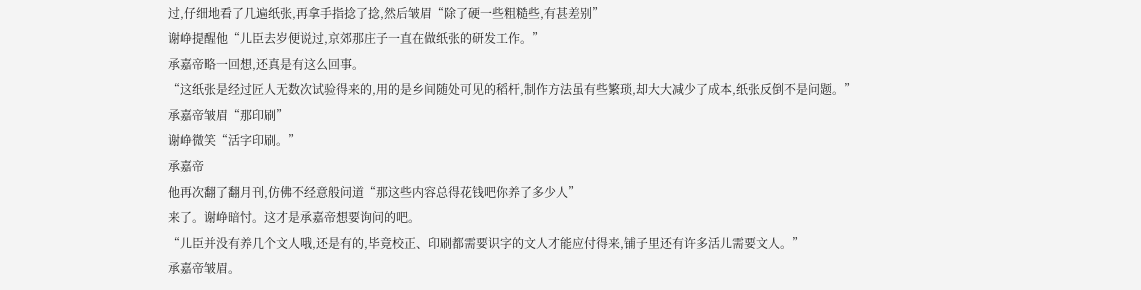过,仔细地看了几遍纸张,再拿手指捻了捻,然后皱眉“除了硬一些粗糙些,有甚差别”
谢峥提醒他“儿臣去岁便说过,京郊那庄子一直在做纸张的研发工作。”
承嘉帝略一回想,还真是有这么回事。
“这纸张是经过匠人无数次试验得来的,用的是乡间随处可见的稻杆,制作方法虽有些繁琐,却大大减少了成本,纸张反倒不是问题。”
承嘉帝皱眉“那印刷”
谢峥微笑“活字印刷。”
承嘉帝
他再次翻了翻月刊,仿佛不经意般问道“那这些内容总得花钱吧你养了多少人”
来了。谢峥暗忖。这才是承嘉帝想要询问的吧。
“儿臣并没有养几个文人哦,还是有的,毕竟校正、印刷都需要识字的文人才能应付得来,铺子里还有许多活儿需要文人。”
承嘉帝皱眉。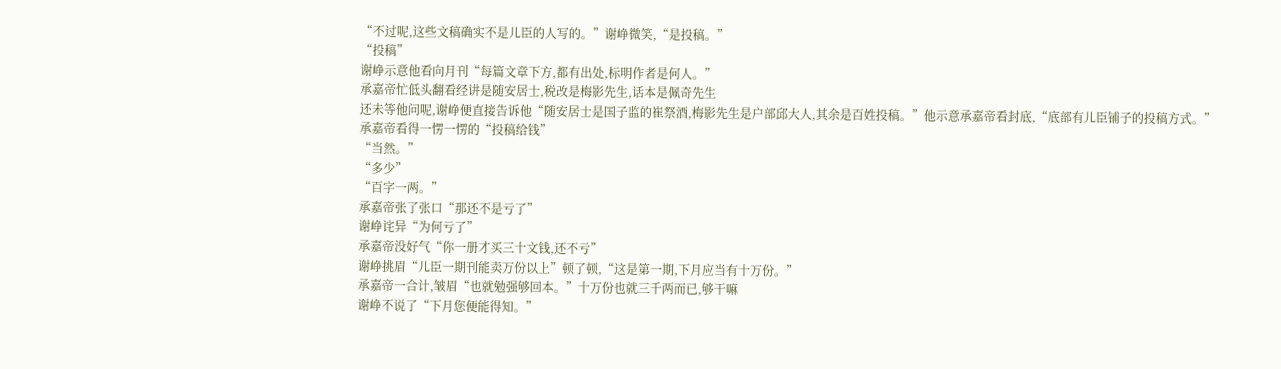“不过呢,这些文稿确实不是儿臣的人写的。”谢峥微笑,“是投稿。”
“投稿”
谢峥示意他看向月刊“每篇文章下方,都有出处,标明作者是何人。”
承嘉帝忙低头翻看经讲是随安居士,税改是梅影先生,话本是佩奇先生
还未等他问呢,谢峥便直接告诉他“随安居士是国子监的崔祭酒,梅影先生是户部邱大人,其余是百姓投稿。”他示意承嘉帝看封底,“底部有儿臣铺子的投稿方式。”
承嘉帝看得一愣一愣的“投稿给钱”
“当然。”
“多少”
“百字一两。”
承嘉帝张了张口“那还不是亏了”
谢峥诧异“为何亏了”
承嘉帝没好气“你一册才买三十文钱,还不亏”
谢峥挑眉“儿臣一期刊能卖万份以上”顿了顿,“这是第一期,下月应当有十万份。”
承嘉帝一合计,皱眉“也就勉强够回本。”十万份也就三千两而已,够干嘛
谢峥不说了“下月您便能得知。”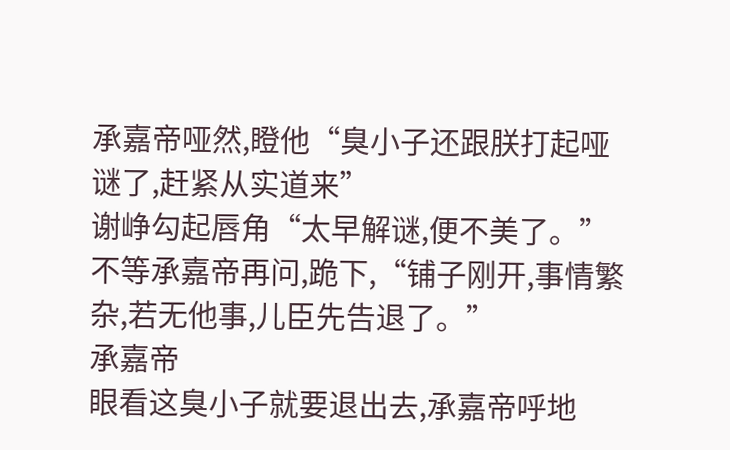承嘉帝哑然,瞪他“臭小子还跟朕打起哑谜了,赶紧从实道来”
谢峥勾起唇角“太早解谜,便不美了。”不等承嘉帝再问,跪下,“铺子刚开,事情繁杂,若无他事,儿臣先告退了。”
承嘉帝
眼看这臭小子就要退出去,承嘉帝呼地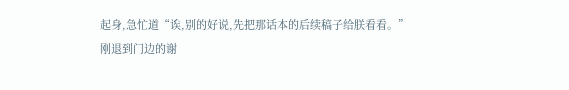起身,急忙道“诶,别的好说,先把那话本的后续稿子给朕看看。”
刚退到门边的谢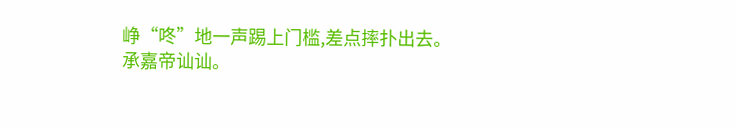峥“咚”地一声踢上门槛,差点摔扑出去。
承嘉帝讪讪。